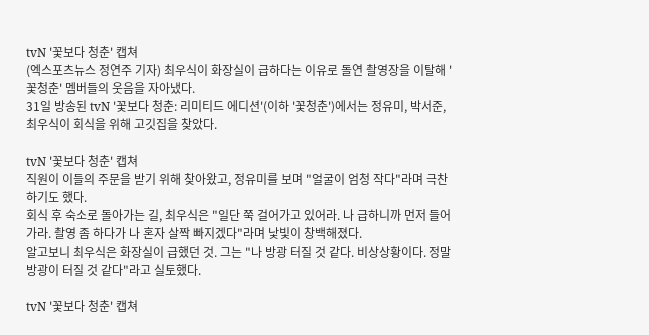tvN '꽃보다 청춘' 캡쳐
(엑스포츠뉴스 정연주 기자) 최우식이 화장실이 급하다는 이유로 돌연 촬영장을 이탈해 '꽃청춘' 멤버들의 웃음을 자아냈다.
31일 방송된 tvN '꽃보다 청춘: 리미티드 에디션'(이하 '꽃청춘')에서는 정유미, 박서준, 최우식이 회식을 위해 고깃집을 찾았다.

tvN '꽃보다 청춘' 캡쳐
직원이 이들의 주문을 받기 위해 찾아왔고, 정유미를 보며 "얼굴이 엄청 작다"라며 극찬하기도 했다.
회식 후 숙소로 돌아가는 길, 최우식은 "일단 쭉 걸어가고 있어라. 나 급하니까 먼저 들어가라. 촬영 좀 하다가 나 혼자 살짝 빠지겠다"라며 낯빛이 창백해졌다.
알고보니 최우식은 화장실이 급했던 것. 그는 "나 방광 터질 것 같다. 비상상황이다. 정말 방광이 터질 것 같다"라고 실토했다.

tvN '꽃보다 청춘' 캡쳐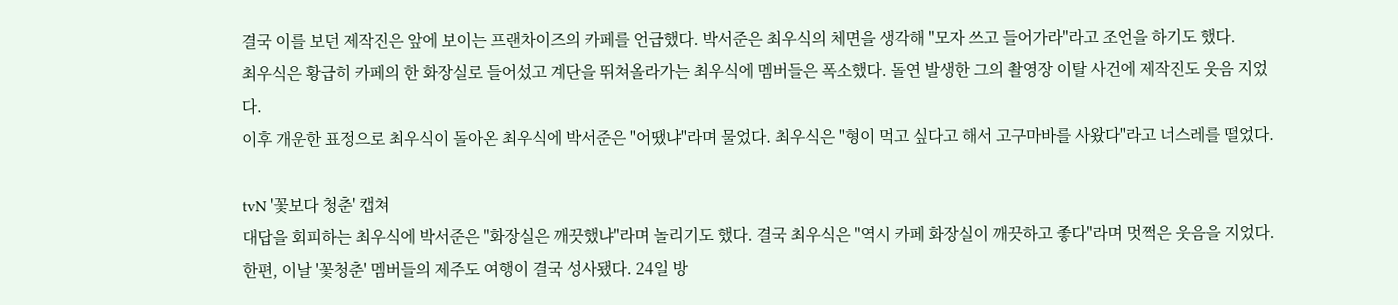결국 이를 보던 제작진은 앞에 보이는 프랜차이즈의 카페를 언급했다. 박서준은 최우식의 체면을 생각해 "모자 쓰고 들어가라"라고 조언을 하기도 했다.
최우식은 황급히 카페의 한 화장실로 들어섰고 계단을 뛰쳐올라가는 최우식에 멤버들은 폭소했다. 돌연 발생한 그의 촬영장 이탈 사건에 제작진도 웃음 지었다.
이후 개운한 표정으로 최우식이 돌아온 최우식에 박서준은 "어땠냐"라며 물었다. 최우식은 "형이 먹고 싶다고 해서 고구마바를 사왔다"라고 너스레를 떨었다.

tvN '꽃보다 청춘' 캡쳐
대답을 회피하는 최우식에 박서준은 "화장실은 깨끗했냐"라며 놀리기도 했다. 결국 최우식은 "역시 카페 화장실이 깨끗하고 좋다"라며 멋쩍은 웃음을 지었다.
한편, 이날 '꽃청춘' 멤버들의 제주도 여행이 결국 성사됐다. 24일 방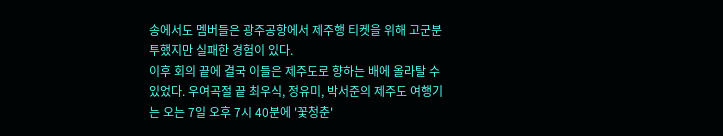송에서도 멤버들은 광주공항에서 제주행 티켓을 위해 고군분투했지만 실패한 경험이 있다.
이후 회의 끝에 결국 이들은 제주도로 향하는 배에 올라탈 수 있었다. 우여곡절 끝 최우식, 정유미, 박서준의 제주도 여행기는 오는 7일 오후 7시 40분에 '꽃청춘'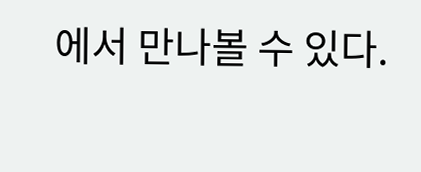에서 만나볼 수 있다.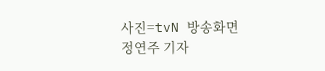사진=tvN 방송화면
정연주 기자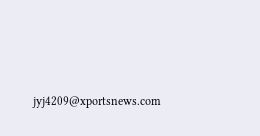jyj4209@xportsnews.com